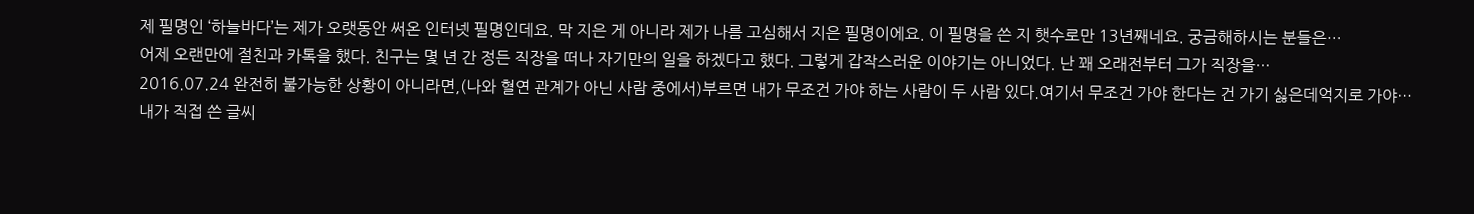제 필명인 ‘하늘바다’는 제가 오랫동안 써온 인터넷 필명인데요. 막 지은 게 아니라 제가 나름 고심해서 지은 필명이에요. 이 필명을 쓴 지 햇수로만 13년째네요. 궁금해하시는 분들은…
어제 오랜만에 절친과 카톡을 했다. 친구는 몇 년 간 정든 직장을 떠나 자기만의 일을 하겠다고 했다. 그렇게 갑작스러운 이야기는 아니었다. 난 꽤 오래전부터 그가 직장을…
2016.07.24 완전히 불가능한 상황이 아니라면,(나와 혈연 관계가 아닌 사람 중에서)부르면 내가 무조건 가야 하는 사람이 두 사람 있다.여기서 무조건 가야 한다는 건 가기 싫은데억지로 가야…
내가 직접 쓴 글씨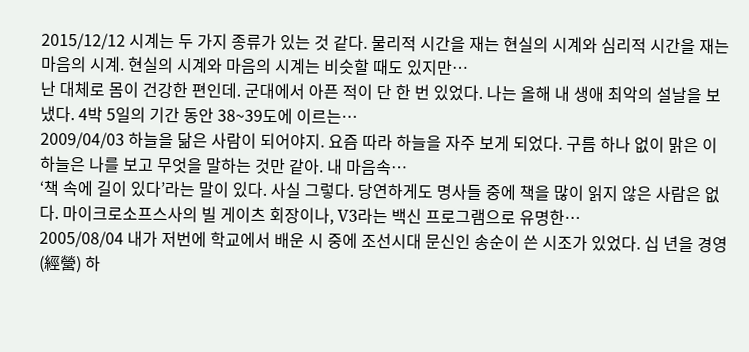2015/12/12 시계는 두 가지 종류가 있는 것 같다. 물리적 시간을 재는 현실의 시계와 심리적 시간을 재는 마음의 시계. 현실의 시계와 마음의 시계는 비슷할 때도 있지만…
난 대체로 몸이 건강한 편인데. 군대에서 아픈 적이 단 한 번 있었다. 나는 올해 내 생애 최악의 설날을 보냈다. 4박 5일의 기간 동안 38~39도에 이르는…
2009/04/03 하늘을 닮은 사람이 되어야지. 요즘 따라 하늘을 자주 보게 되었다. 구름 하나 없이 맑은 이 하늘은 나를 보고 무엇을 말하는 것만 같아. 내 마음속…
‘책 속에 길이 있다’라는 말이 있다. 사실 그렇다. 당연하게도 명사들 중에 책을 많이 읽지 않은 사람은 없다. 마이크로소프스사의 빌 게이츠 회장이나, V3라는 백신 프로그램으로 유명한…
2005/08/04 내가 저번에 학교에서 배운 시 중에 조선시대 문신인 송순이 쓴 시조가 있었다. 십 년을 경영(經營) 하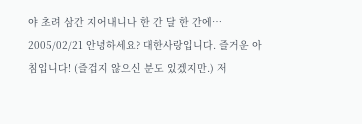야 초려 삼간 지어내니나 한 간 달 한 간에…
2005/02/21 안녕하세요? 대한사랑입니다. 즐거운 아침입니다! (즐겁지 않으신 분도 있겠지만.) 저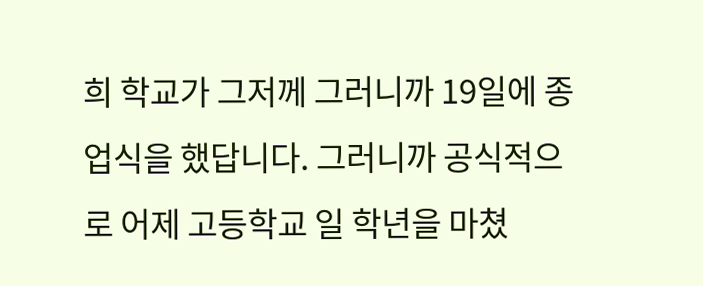희 학교가 그저께 그러니까 19일에 종업식을 했답니다. 그러니까 공식적으로 어제 고등학교 일 학년을 마쳤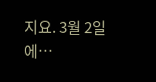지요. 3월 2일에…